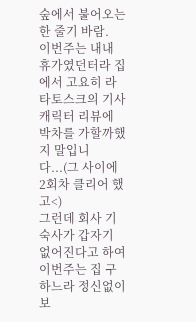숲에서 불어오는 한 줄기 바람.
이번주는 내내 휴가였던터라 집에서 고요히 라타토스크의 기사 캐릭터 리뷰에 박차를 가할까했지 말입니다...(그 사이에 2회차 클리어 했고<)
그런데 회사 기숙사가 갑자기 없어진다고 하여 이번주는 집 구하느라 정신없이 보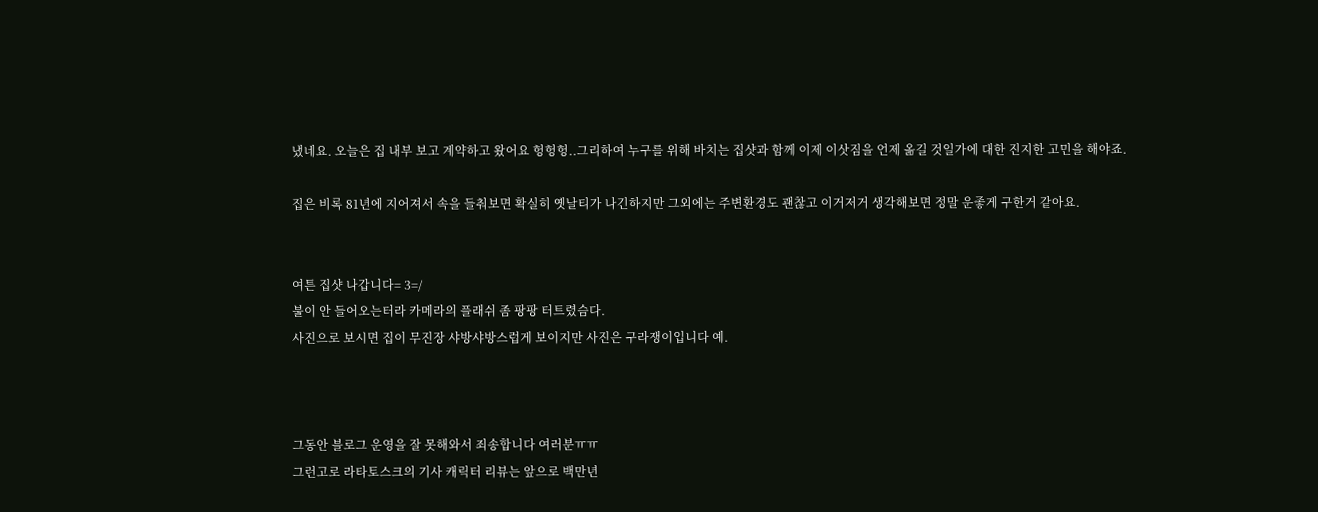냈네요. 오늘은 집 내부 보고 계약하고 왔어요 헝헝헝..그리하여 누구를 위해 바치는 집샷과 함께 이제 이삿짐을 언제 옮길 것일가에 대한 진지한 고민을 해야죠.

집은 비록 81년에 지어져서 속을 들춰보면 확실히 옛날티가 나긴하지만 그외에는 주변환경도 괜찮고 이거저거 생각해보면 정말 운좋게 구한거 같아요.


여튼 집샷 나갑니다= 3=/
불이 안 들어오는터라 카메라의 플래쉬 좀 팡팡 터트렸슴다.
사진으로 보시면 집이 무진장 샤방샤방스럽게 보이지만 사진은 구라쟁이입니다 예.



그동안 블로그 운영을 잘 못해와서 죄송합니다 여러분ㅠㅠ
그런고로 라타토스크의 기사 캐릭터 리뷰는 앞으로 백만년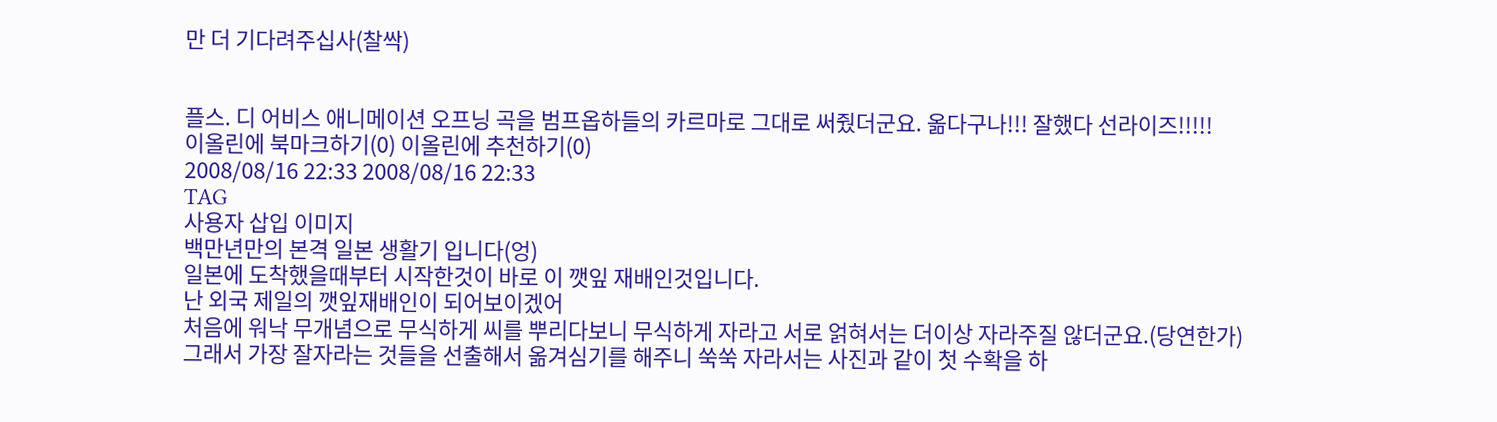만 더 기다려주십사(찰싹)


플스. 디 어비스 애니메이션 오프닝 곡을 범프옵하들의 카르마로 그대로 써줬더군요. 옮다구나!!! 잘했다 선라이즈!!!!!
이올린에 북마크하기(0) 이올린에 추천하기(0)
2008/08/16 22:33 2008/08/16 22:33
TAG
사용자 삽입 이미지
백만년만의 본격 일본 생활기 입니다(엉)
일본에 도착했을때부터 시작한것이 바로 이 깻잎 재배인것입니다.
난 외국 제일의 깻잎재배인이 되어보이겠어
처음에 워낙 무개념으로 무식하게 씨를 뿌리다보니 무식하게 자라고 서로 얽혀서는 더이상 자라주질 않더군요.(당연한가)
그래서 가장 잘자라는 것들을 선출해서 옮겨심기를 해주니 쑥쑥 자라서는 사진과 같이 첫 수확을 하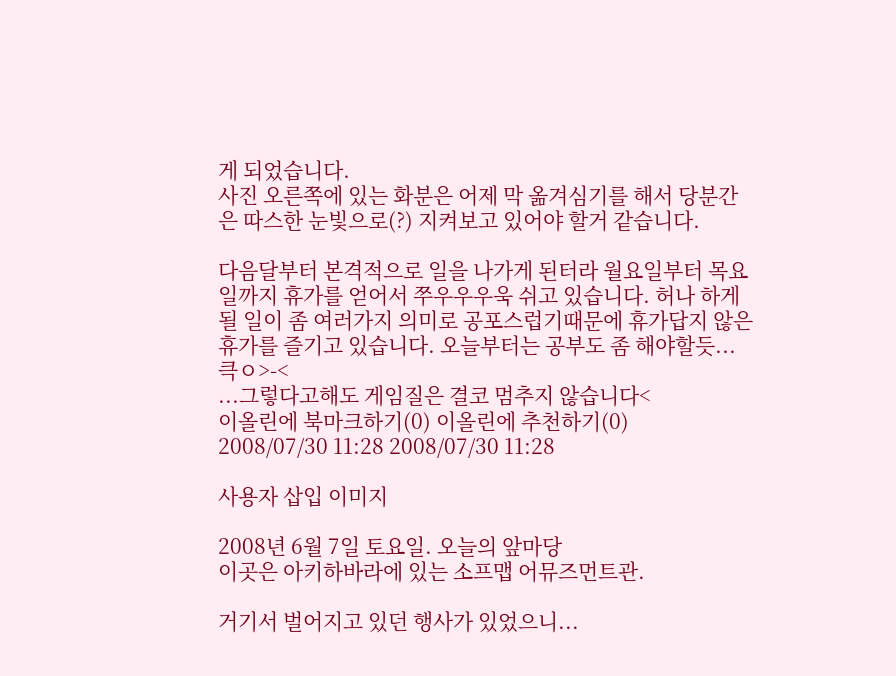게 되었습니다.
사진 오른쪽에 있는 화분은 어제 막 옮겨심기를 해서 당분간은 따스한 눈빛으로(?) 지켜보고 있어야 할거 같습니다.

다음달부터 본격적으로 일을 나가게 된터라 월요일부터 목요일까지 휴가를 얻어서 쭈우우우욱 쉬고 있습니다. 허나 하게 될 일이 좀 여러가지 의미로 공포스럽기때문에 휴가답지 않은 휴가를 즐기고 있습니다. 오늘부터는 공부도 좀 해야할듯...큭ㅇ>-<
...그렇다고해도 게임질은 결코 멈추지 않습니다<
이올린에 북마크하기(0) 이올린에 추천하기(0)
2008/07/30 11:28 2008/07/30 11:28

사용자 삽입 이미지

2008년 6월 7일 토요일. 오늘의 앞마당
이곳은 아키하바라에 있는 소프맵 어뮤즈먼트관.

거기서 벌어지고 있던 행사가 있었으니...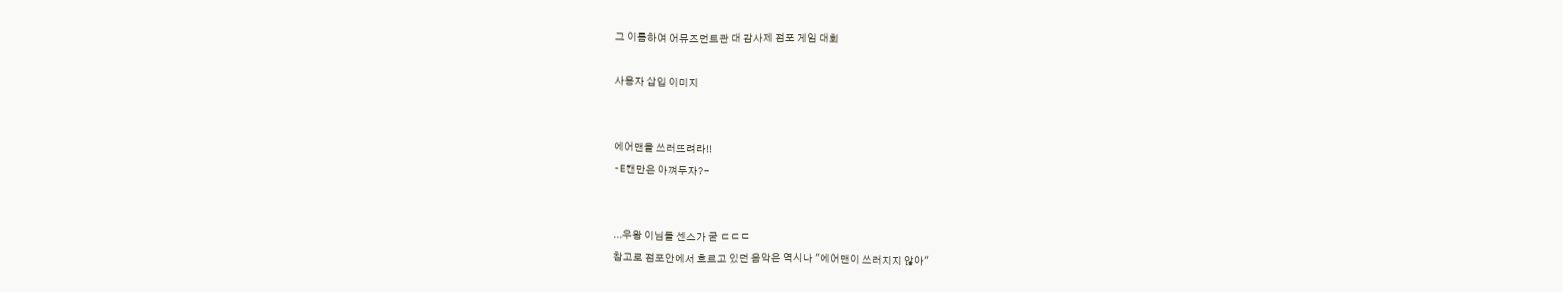그 이름하여 어뮤즈먼트관 대 감사제 점포 게임 대회

사용자 삽입 이미지


에어맨을 쓰러뜨려라!!
-E캔만은 아껴두자?-


...우왕 이님들 센스가 굳 ㄷㄷㄷ
참고로 점포안에서 흐르고 있던 음악은 역시나 "에어맨이 쓰러지지 않아"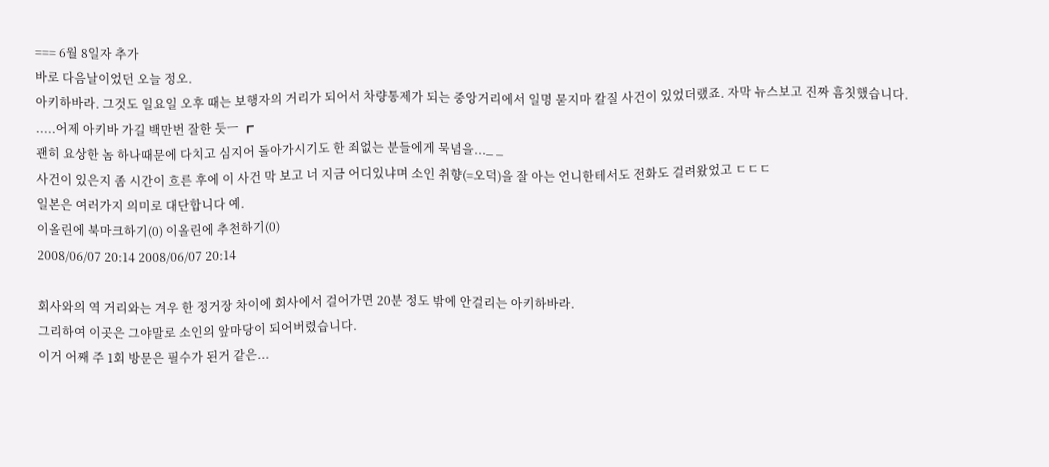=== 6월 8일자 추가
바로 다음날이었던 오늘 정오.
아키하바라. 그것도 일요일 오후 때는 보행자의 거리가 되어서 차량통제가 되는 중앙거리에서 일명 묻지마 칼질 사건이 있었더랬죠. 자막 뉴스보고 진짜 흠칫했습니다.
.....어제 아키바 가길 백만번 잘한 듯ㅡ ┏
괜히 요상한 놈 하나때문에 다치고 심지어 돌아가시기도 한 죄없는 분들에게 묵념을..._ _
사건이 있은지 좀 시간이 흐른 후에 이 사건 막 보고 너 지금 어디있냐며 소인 취향(=오덕)을 잘 아는 언니한테서도 전화도 걸려왔었고 ㄷㄷㄷ
일본은 여러가지 의미로 대단합니다 예.
이올린에 북마크하기(0) 이올린에 추천하기(0)
2008/06/07 20:14 2008/06/07 20:14

회사와의 역 거리와는 겨우 한 정거장 차이에 회사에서 걸어가면 20분 정도 밖에 안걸리는 아키하바라.
그리하여 이곳은 그야말로 소인의 앞마당이 되어버렸습니다.
이거 어째 주 1회 방문은 필수가 된거 같은...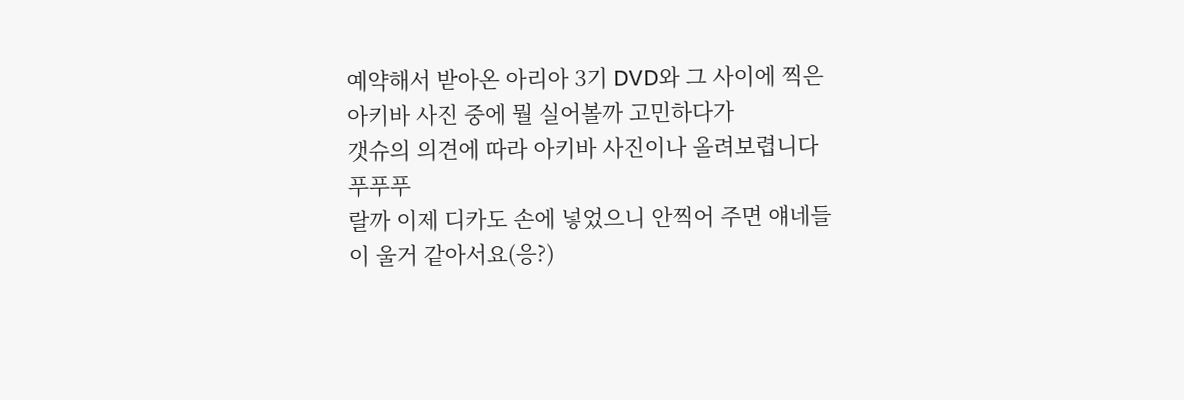예약해서 받아온 아리아 3기 DVD와 그 사이에 찍은 아키바 사진 중에 뭘 실어볼까 고민하다가
갯슈의 의견에 따라 아키바 사진이나 올려보렵니다 푸푸푸
랄까 이제 디카도 손에 넣었으니 안찍어 주면 얘네들이 울거 같아서요(응?)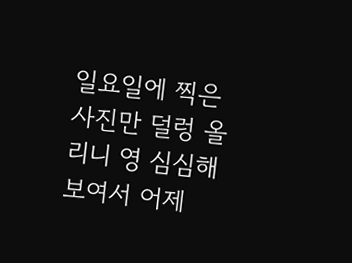일요일에 찍은 사진만 덜렁 올리니 영 심심해보여서 어제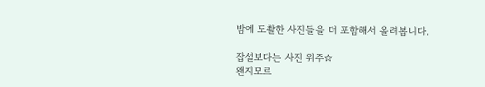밤에 도촬한 사진들을 더 포함해서 올려봅니다.

잡설보다는 사진 위주☆
왠지모르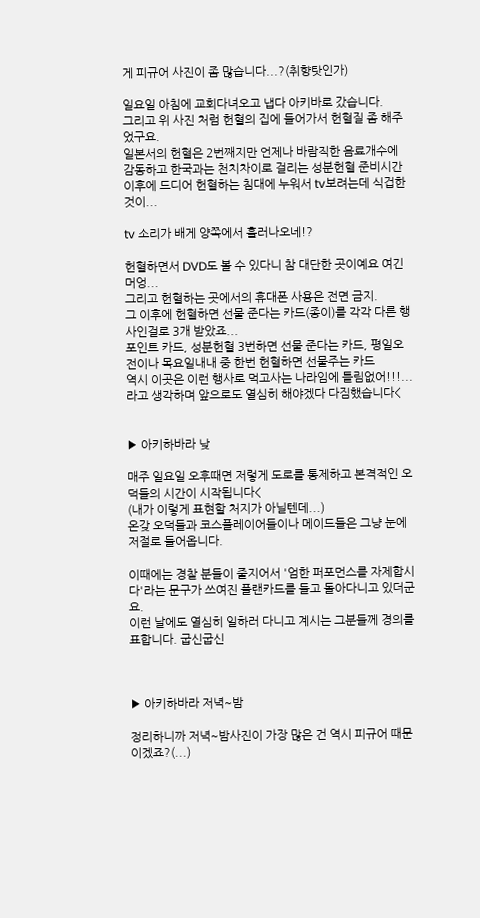게 피규어 사진이 좀 많습니다...?(취향탓인가)

일요일 아침에 교회다녀오고 냅다 아키바로 갔습니다.
그리고 위 사진 처럼 헌혈의 집에 들어가서 헌혈질 좀 해주었구요.
일본서의 헌혈은 2번째지만 언제나 바람직한 음료개수에 감동하고 한국과는 천치차이로 걸리는 성분헌혈 준비시간 이후에 드디어 헌혈하는 침대에 누워서 tv보려는데 식겁한것이...

tv 소리가 배게 양쪽에서 흘러나오네!?

헌혈하면서 DVD도 볼 수 있다니 참 대단한 곳이예요 여긴 머엉...
그리고 헌혈하는 곳에서의 휴대폰 사용은 전면 금지.
그 이후에 헌혈하면 선물 준다는 카드(종이)를 각각 다른 행사인걸로 3개 받았죠...
포인트 카드, 성분헌혈 3번하면 선물 준다는 카드, 평일오전이나 목요일내내 중 한번 헌혈하면 선물주는 카드
역시 이곳은 이런 행사로 먹고사는 나라임에 틀림없어!!!...라고 생각하며 앞으로도 열심히 해야겠다 다짐했습니다<


▶ 아키하바라 낮

매주 일요일 오후때면 저렇게 도로를 통제하고 본격적인 오덕들의 시간이 시작됩니다<
(내가 이렇게 표현할 처지가 아닐텐데...)
온갖 오덕들과 코스플레이어들이나 메이드들은 그냥 눈에 저절로 들어옵니다.

이때에는 경찰 분들이 줄지어서 '엄한 퍼포먼스를 자제합시다'라는 문구가 쓰여진 플랜카드를 들고 돌아다니고 있더군요.
이런 날에도 열심히 일하러 다니고 계시는 그분들께 경의를 표합니다. 굽신굽신



▶ 아키하바라 저녁~밤

정리하니까 저녁~밤사진이 가장 많은 건 역시 피규어 때문이겠죠?(...)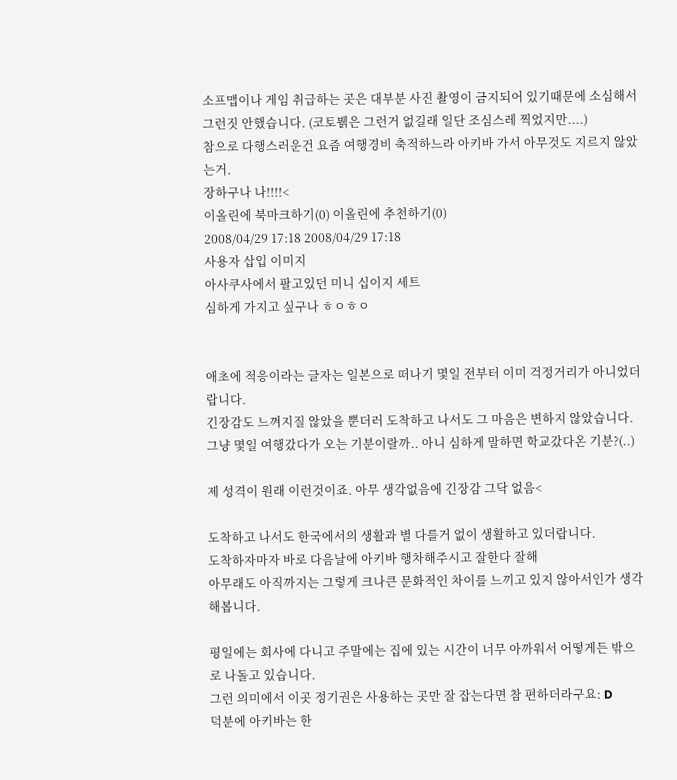소프맵이나 게임 취급하는 곳은 대부분 사진 촬영이 금지되어 있기때문에 소심해서 그런짓 안했습니다. (코토뷁은 그런거 없길래 일단 조심스레 찍었지만....)
참으로 다행스러운건 요즘 여행경비 축적하느라 아키바 가서 아무것도 지르지 않았는거.
장하구나 나!!!!<
이올린에 북마크하기(0) 이올린에 추천하기(0)
2008/04/29 17:18 2008/04/29 17:18
사용자 삽입 이미지
아사쿠사에서 팔고있던 미니 십이지 세트
심하게 가지고 싶구나 ㅎㅇㅎㅇ


애초에 적응이라는 글자는 일본으로 떠나기 몇일 전부터 이미 걱정거리가 아니었더랍니다.
긴장감도 느껴지질 않았을 뿐더러 도착하고 나서도 그 마음은 변하지 않았습니다.
그냥 몇일 여행갔다가 오는 기분이랄까.. 아니 심하게 말하면 학교갔다온 기분?(..)

제 성격이 원래 이런것이죠. 아무 생각없음에 긴장감 그닥 없음<

도착하고 나서도 한국에서의 생활과 별 다를거 없이 생활하고 있더랍니다.
도착하자마자 바로 다음날에 아키바 행차해주시고 잘한다 잘해
아무래도 아직까지는 그렇게 크나큰 문화적인 차이를 느끼고 있지 않아서인가 생각해봅니다.

평일에는 회사에 다니고 주말에는 집에 있는 시간이 너무 아까워서 어떻게든 밖으로 나돌고 있습니다.
그런 의미에서 이곳 정기권은 사용하는 곳만 잘 잡는다면 참 편하더라구요: D
덕분에 아키바는 한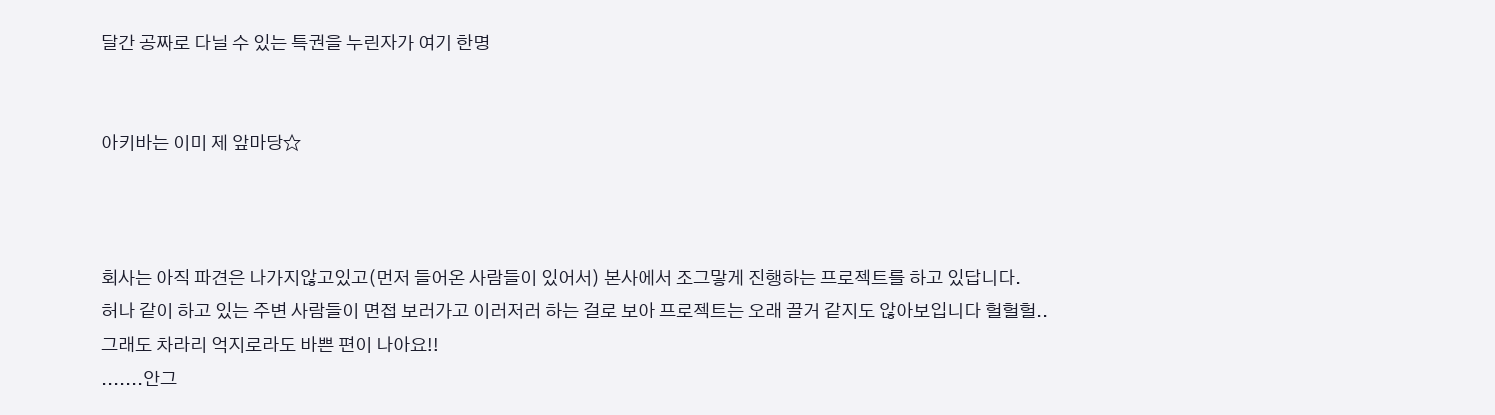달간 공짜로 다닐 수 있는 특권을 누린자가 여기 한명


아키바는 이미 제 앞마당☆



회사는 아직 파견은 나가지않고있고(먼저 들어온 사람들이 있어서) 본사에서 조그맣게 진행하는 프로젝트를 하고 있답니다.
허나 같이 하고 있는 주변 사람들이 면접 보러가고 이러저러 하는 걸로 보아 프로젝트는 오래 끌거 같지도 않아보입니다 헐헐헐..
그래도 차라리 억지로라도 바쁜 편이 나아요!!
.......안그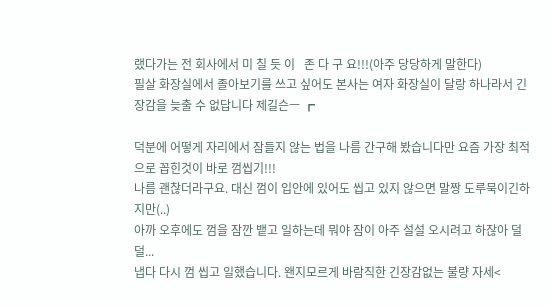랬다가는 전 회사에서 미 칠 듯 이   존 다 구 요!!!(아주 당당하게 말한다)
필살 화장실에서 졸아보기를 쓰고 싶어도 본사는 여자 화장실이 달랑 하나라서 긴장감을 늦출 수 없답니다 제길슨ㅡ ┏

덕분에 어떻게 자리에서 잠들지 않는 법을 나름 간구해 봤습니다만 요즘 가장 최적으로 꼽힌것이 바로 껌씹기!!!
나름 괜찮더라구요. 대신 껌이 입안에 있어도 씹고 있지 않으면 말짱 도루묵이긴하지만(..)
아까 오후에도 껌을 잠깐 뱉고 일하는데 뭐야 잠이 아주 설설 오시려고 하잖아 덜덜...
냅다 다시 껌 씹고 일했습니다. 왠지모르게 바람직한 긴장감없는 불량 자세<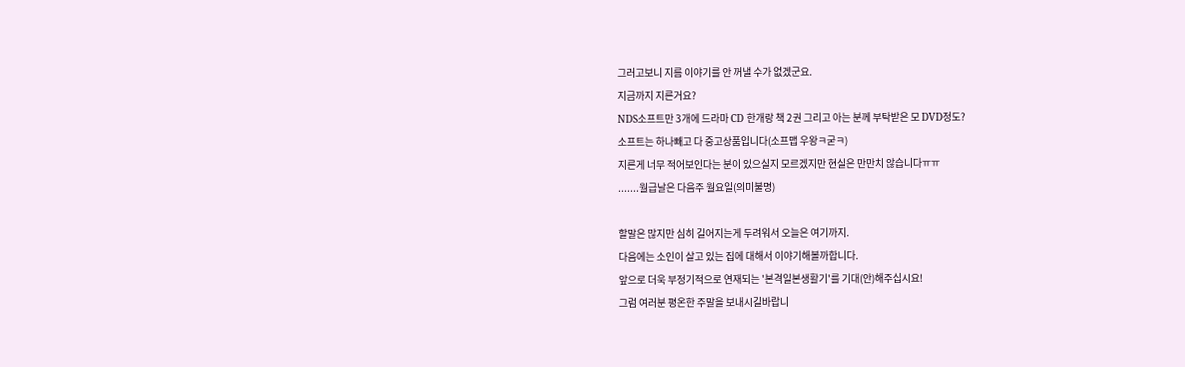그러고보니 지름 이야기를 안 꺼낼 수가 없겠군요.
지금까지 지른거요?
NDS소프트만 3개에 드라마 CD 한개랑 책 2권 그리고 아는 분께 부탁받은 모 DVD정도?
소프트는 하나빼고 다 중고상품입니다(소프맵 우왕ㅋ굳ㅋ)
지른게 너무 적어보인다는 분이 있으실지 모르겠지만 현실은 만만치 않습니다ㅠㅠ
.......월급날은 다음주 월요일(의미불명)

할말은 많지만 심히 길어지는게 두려워서 오늘은 여기까지.
다음에는 소인이 살고 있는 집에 대해서 이야기해볼까합니다.
앞으로 더욱 부정기적으로 연재되는 '본격일본생활기'를 기대(안)해주십시요!
그럼 여러분 평온한 주말을 보내시길바랍니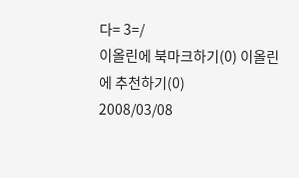다= 3=/
이올린에 북마크하기(0) 이올린에 추천하기(0)
2008/03/08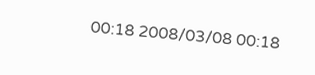00:18 2008/03/08 00:18